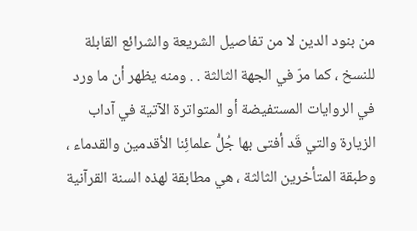من بنود الدين لا من تفاصيل الشريعة والشرائع القابلة للنسخ ، كما مرّ في الجهة الثالثة . . ومنه يظهر أن ما ورد في الروايات المستفيضة أو المتواترة الآتية في آداب الزيارة والتي قَد أفتى بها جُلُّ علمائِنا الأقدمين والقدماء ، وطبقة المتأخرين الثالثة ، هي مطابقة لهذه السنة القرآنية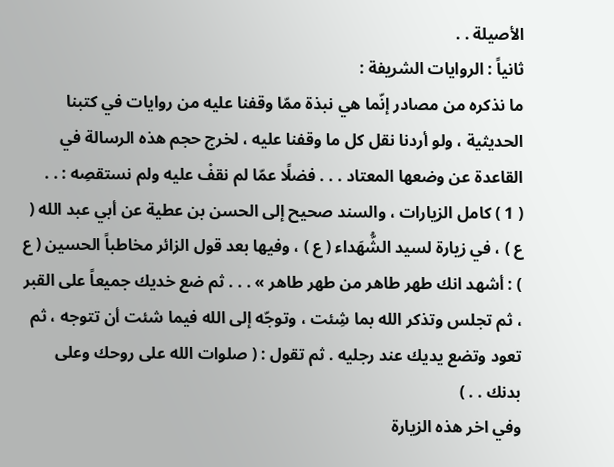الأصيلة . .
ثانياً : الروايات الشريفة :
ما نذكره من مصادر إنّما هي نبذة ممّا وقفنا عليه من روايات في كتبنا الحديثية ، ولو أردنا نقل كل ما وقفنا عليه ، لخرج حجم هذه الرسالة في القاعدة عن وضعها المعتاد . . . فضلًا عمّا لم نقفْ عليه ولم نستقصِه : . .
( 1 ) كامل الزيارات ، والسند صحيح إلى الحسن بن عطية عن أبي عبد الله ( ع ) ، في زيارة لسيد الشُّهَداء ( ع ) ، وفيها بعد قول الزائر مخاطباً الحسين ( ع ) : أشهد انك طهر طاهر من طهر طاهر » . . . ثم ضع خديك جميعاً على القبر ، ثم تجلس وتذكر الله بما شِئت ، وتوجّه إلى الله فيما شئت أن تتوجه ، ثم تعود وتضع يديك عند رجليه . ثم تقول : ( صلوات الله على روحك وعلى بدنك . . )
وفي اخر هذه الزيارة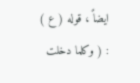ايضاً ، قوله ( ع ) : ( وكلما دخلت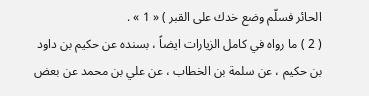الحائر فسلّم وضع خدك على القبر ) « 1 » .
( 2 ) ما رواه في كامل الزيارات ايضاً ، بسنده عن حكيم بن داود بن حكيم ، عن سلمة بن الخطاب ، عن علي بن محمد عن بعض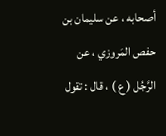أصحابه ، عن سليمان بن حفص المَروزي ، عن الرَّجُل ( ع ) ، قال : تقول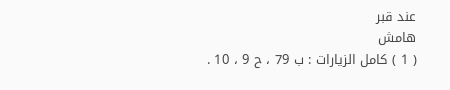عند قبر
هامش
( 1 ) كامل الزيارات : ب 79 ، ح 9 ، 10 .